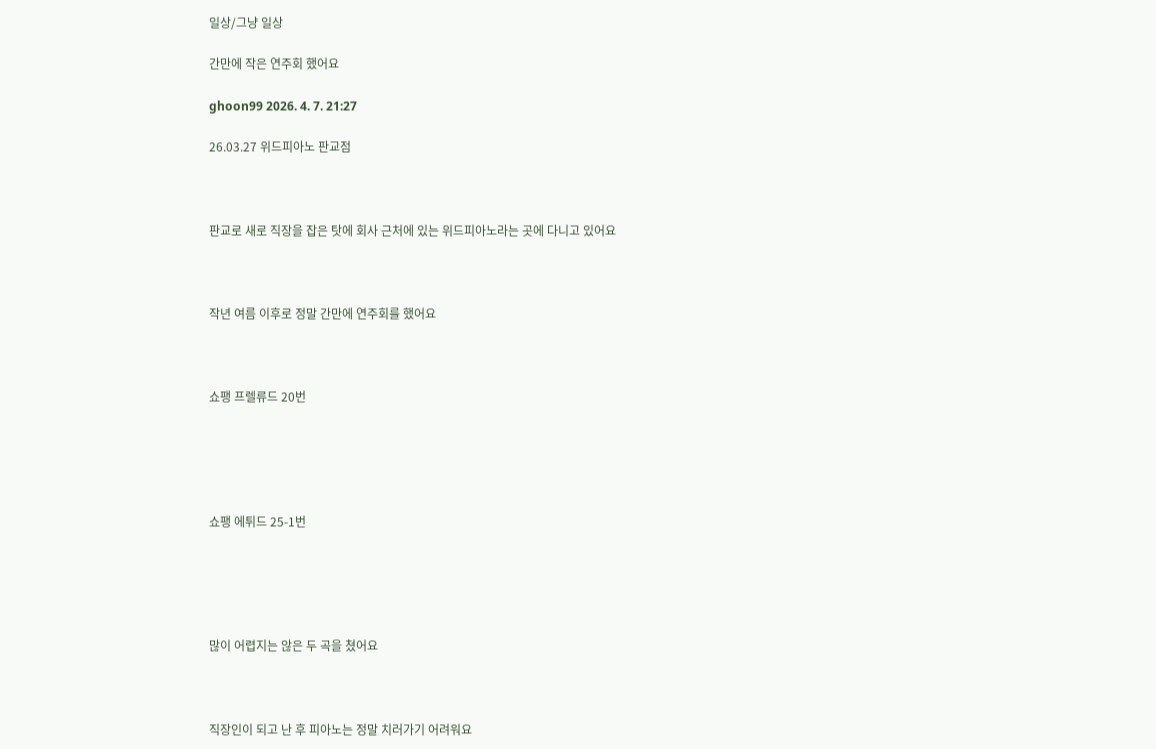일상/그냥 일상

간만에 작은 연주회 했어요

ghoon99 2026. 4. 7. 21:27

26.03.27 위드피아노 판교점



판교로 새로 직장을 잡은 탓에 회사 근처에 있는 위드피아노라는 곳에 다니고 있어요



작년 여름 이후로 정말 간만에 연주회를 했어요



쇼팽 프렐류드 20번





쇼팽 에튀드 25-1번





많이 어렵지는 않은 두 곡을 쳤어요



직장인이 되고 난 후 피아노는 정말 치러가기 어려워요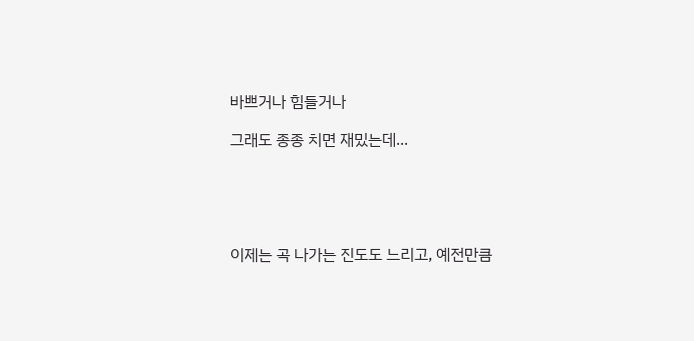바쁘거나 힘들거나

그래도 종종 치면 재밌는데...





이제는 곡 나가는 진도도 느리고, 예전만큼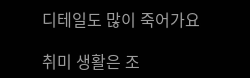디테일도 많이 죽어가요

취미 생활은 조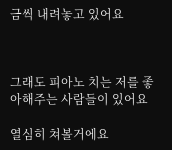금씩 내려놓고 있어요



그래도 피아노 치는 저를 좋아해주는 사람들이 있어요

열심히 쳐볼거에요